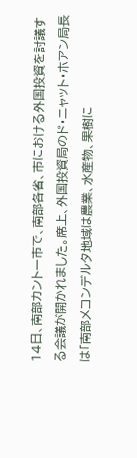14日、南部カントー市で、南部各省、市における外国投資を討議する会議が開かれました。席上、外国投資局のド・ニャット・ホアン局長は「南部メコンデルタ地域は農業、水産物、果樹に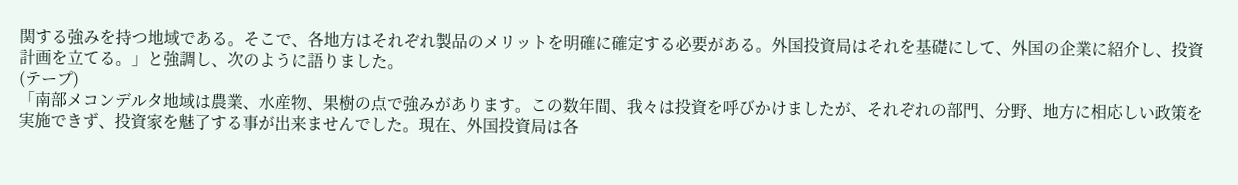関する強みを持つ地域である。そこで、各地方はそれぞれ製品のメリットを明確に確定する必要がある。外国投資局はそれを基礎にして、外国の企業に紹介し、投資計画を立てる。」と強調し、次のように語りました。
(テープ)
「南部メコンデルタ地域は農業、水産物、果樹の点で強みがあります。この数年間、我々は投資を呼びかけましたが、それぞれの部門、分野、地方に相応しい政策を実施できず、投資家を魅了する事が出来ませんでした。現在、外国投資局は各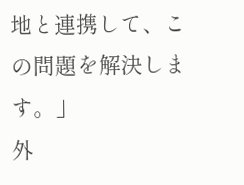地と連携して、この問題を解決します。」
外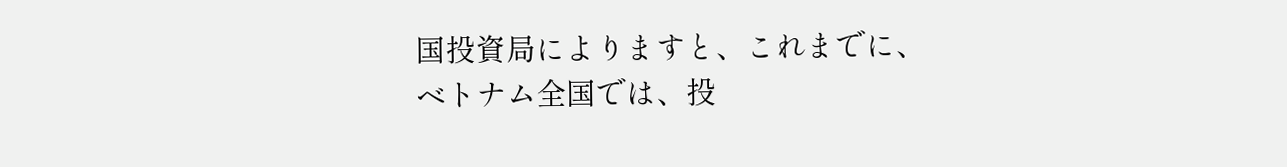国投資局によりますと、これまでに、ベトナム全国では、投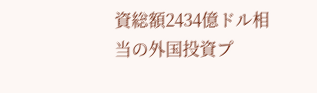資総額2434億ドル相当の外国投資プ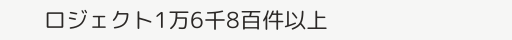ロジェクト1万6千8百件以上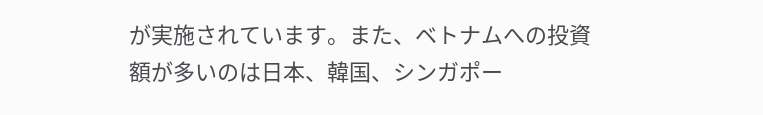が実施されています。また、ベトナムへの投資額が多いのは日本、韓国、シンガポー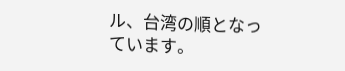ル、台湾の順となっています。